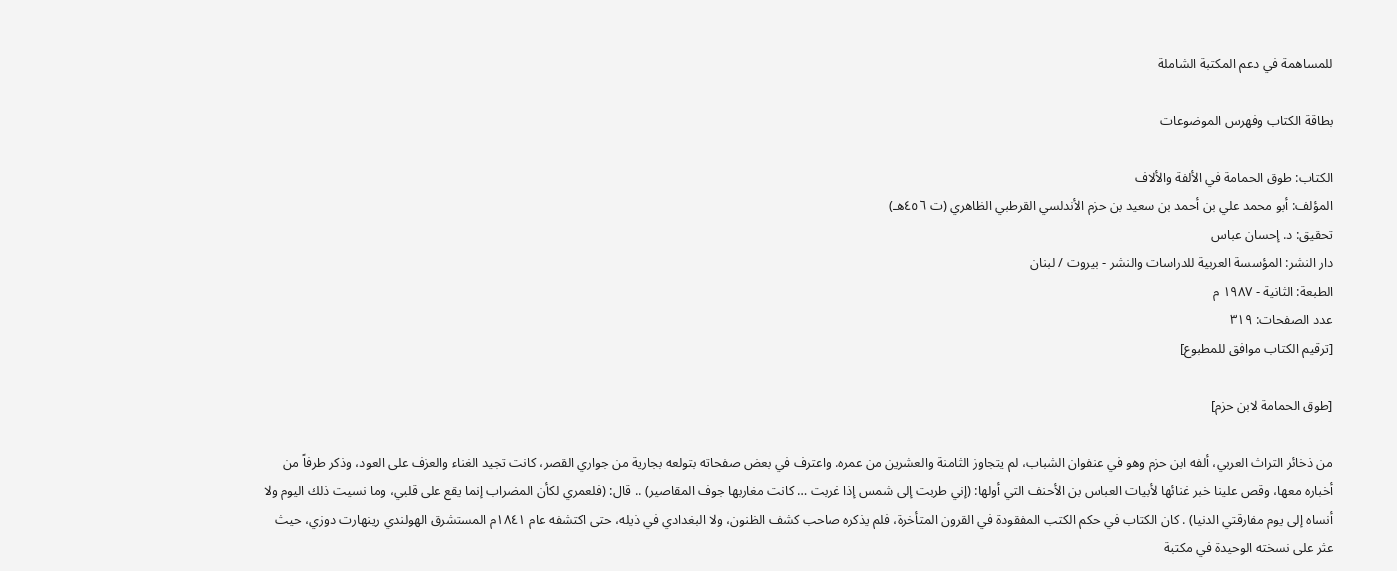للمساهمة في دعم المكتبة الشاملة

بطاقة الكتاب وفهرس الموضوعات

الكتاب: طوق الحمامة في الألفة والألاف
المؤلف: أبو محمد علي بن أحمد بن سعيد بن حزم الأندلسي القرطبي الظاهري (ت ٤٥٦هـ)
تحقيق: د. إحسان عباس
دار النشر: المؤسسة العربية للدراسات والنشر - بيروت / لبنان
الطبعة: الثانية - ١٩٨٧ م
عدد الصفحات: ٣١٩
[ترقيم الكتاب موافق للمطبوع]

[طوق الحمامة لابن حزم]

من ذخائر التراث العربي، ألفه ابن حزم وهو في عنفوان الشباب، لم يتجاوز الثامنة والعشرين من عمره. واعترف في بعض صفحاته بتولعه بجارية من جواري القصر، كانت تجيد الغناء والعزف على العود، وذكر طرفاً من أخباره معها، وقص علينا خبر غنائها لأبيات العباس بن الأحنف التي أولها: (إني طربت إلى شمس إذا غربت … كانت مغاربها جوف المقاصير) .. قال: (فلعمري لكأن المضراب إنما يقع على قلبي، وما نسيت ذلك اليوم ولا أنساه إلى يوم مفارقتي الدنيا) . كان الكتاب في حكم الكتب المفقودة في القرون المتأخرة، فلم يذكره صاحب كشف الظنون، ولا البغدادي في ذيله، حتى اكتشفه عام ١٨٤١م المستشرق الهولندي رينهارت دوزي، حيث عثر على نسخته الوحيدة في مكتبة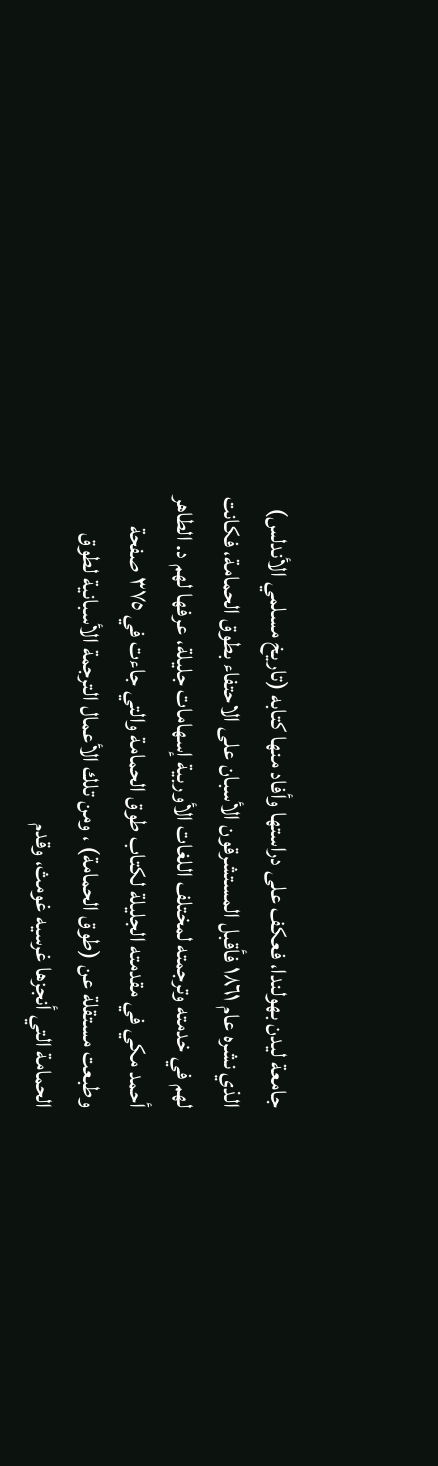جامعة ليدن بهولندا، فعكف على دراستها وأفاد منها كتابه (تاريخ مسلمي الأندلس) الذي نشره عام ١٨٦١ فأقبل المستشرقون الأسبان على الاحتفاء بطوق الحمامة، فكانت لهم في خدمته وترجمته لمختلف اللغات الأوربية إسهامات جليلة، عرفها لهم د. الطاهر أحمد مكي في مقدمته الجليلة لكتاب طوق الحمامة والتي جاءت في ٣٧٥ صفحة وطبعت مستقلة عن (طوق الحمامة) ، ومن تلك الأعمال الترجمة الأسبانية لطوق الحمامة التي أنجزها غرسيه غومث، وقدم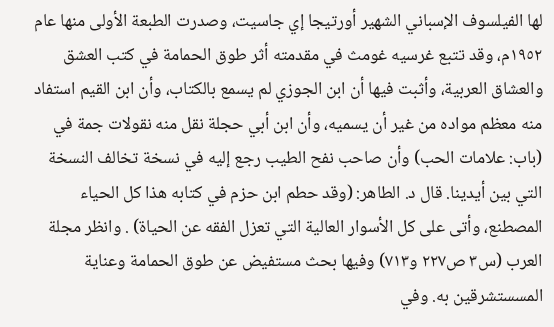لها الفيلسوف الإسباني الشهير أورتيجا إي جاسيت، وصدرت الطبعة الأولى منها عام ١٩٥٢م، وقد تتبع غرسيه غومث في مقدمته أثر طوق الحمامة في كتب العشق والعشاق العربية، وأثبت فيها أن ابن الجوزي لم يسمع بالكتاب، وأن ابن القيم استفاد منه معظم مواده من غير أن يسميه، وأن ابن أبي حجلة نقل منه نقولات جمة في (باب: علامات الحب) وأن صاحب نفح الطيب رجع إليه في نسخة تخالف النسخة التي بين أيدينا. قال د. الطاهر: (وقد حطم ابن حزم في كتابه هذا كل الحياء المصطنع، وأتى على كل الأسوار العالية التي تعزل الفقه عن الحياة) . وانظر مجلة العرب (س٣ ص٢٢٧ و٧١٣) وفيها بحث مستفيض عن طوق الحمامة وعناية المسستشرقين به. وفي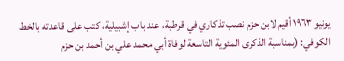يونيو ١٩٦٣ أقيم لابن حزم نصب تذكاري في قرطبة، عند باب إشبيلية، كتب على قاعدته بالخط الكوفي: (بمناسبة الذكرى المئوية التاسعة لوفاة أبي محمد علي بن أحمد بن حزم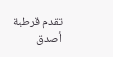تقدم قرطبة أصدق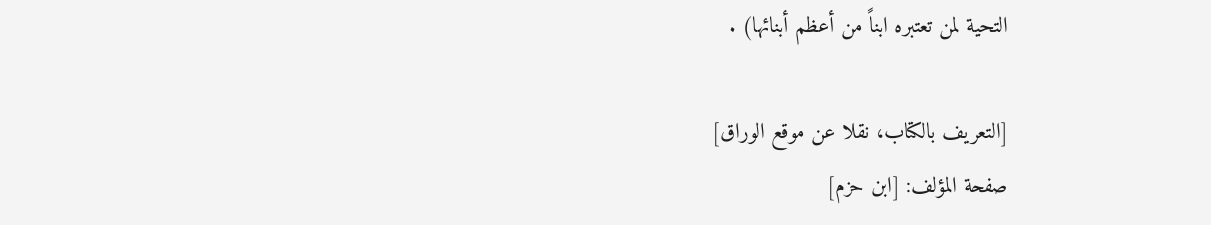التحية لمن تعتبره ابناً من أعظم أبنائها) .

[التعريف بالكتاب، نقلا عن موقع الوراق]
صفحة المؤلف: [ابن حزم]